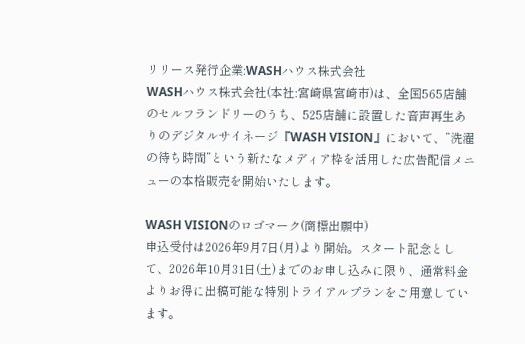リリース発行企業:WASHハウス株式会社
WASHハウス株式会社(本社:宮崎県宮崎市)は、全国565店舗のセルフランドリーのうち、525店舗に設置した音声再生ありのデジタルサイネージ『WASH VISION』において、”洗濯の待ち時間”という新たなメディア枠を活用した広告配信メニューの本格販売を開始いたします。

WASH VISIONのロゴマーク(商標出願中)
申込受付は2026年9月7日(月)より開始。スタート記念として、2026年10月31日(土)までのお申し込みに限り、通常料金よりお得に出稿可能な特別トライアルプランをご用意しています。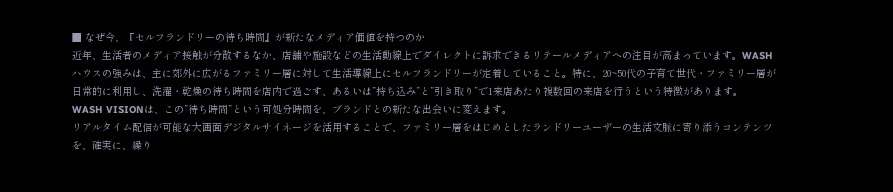■ なぜ今、『セルフランドリーの待ち時間』が新たなメディア価値を持つのか
近年、生活者のメディア接触が分散するなか、店舗や施設などの生活動線上でダイレクトに訴求できるリテールメディアへの注目が高まっています。WASHハウスの強みは、主に郊外に広がるファミリー層に対して生活導線上にセルフランドリーが定着していること。特に、20~50代の子育て世代・ファミリー層が日常的に利用し、洗濯・乾燥の待ち時間を店内で過ごす、あるいは”持ち込み”と”引き取り”で1来店あたり複数回の来店を行うという特徴があります。
WASH VISIONは、この”待ち時間”という可処分時間を、ブランドとの新たな出会いに変えます。
リアルタイム配信が可能な大画面デジタルサイネージを活用することで、ファミリー層をはじめとしたランドリーユーザーの生活文脈に寄り添うコンテンツを、確実に、繰り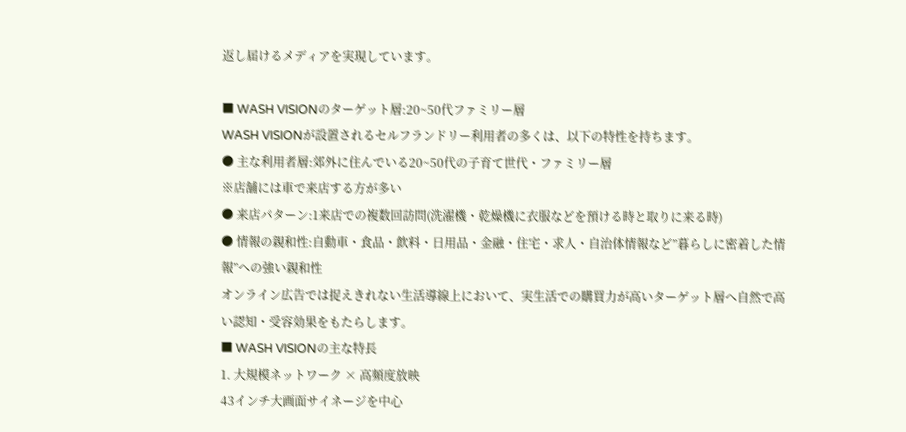返し届けるメディアを実現しています。

■ WASH VISIONのターゲット層:20~50代ファミリー層
WASH VISIONが設置されるセルフランドリー利用者の多くは、以下の特性を持ちます。
● 主な利用者層:郊外に住んでいる20~50代の子育て世代・ファミリー層
※店舗には車で来店する方が多い
● 来店パターン:1来店での複数回訪問(洗濯機・乾燥機に衣服などを預ける時と取りに来る時)
● 情報の親和性:自動車・食品・飲料・日用品・金融・住宅・求人・自治体情報など”暮らしに密着した情報”への強い親和性
オンライン広告では捉えきれない生活導線上において、実生活での購買力が高いターゲット層へ自然で高い認知・受容効果をもたらします。
■ WASH VISIONの主な特長
1. 大規模ネットワーク × 高頻度放映
43インチ大画面サイネージを中心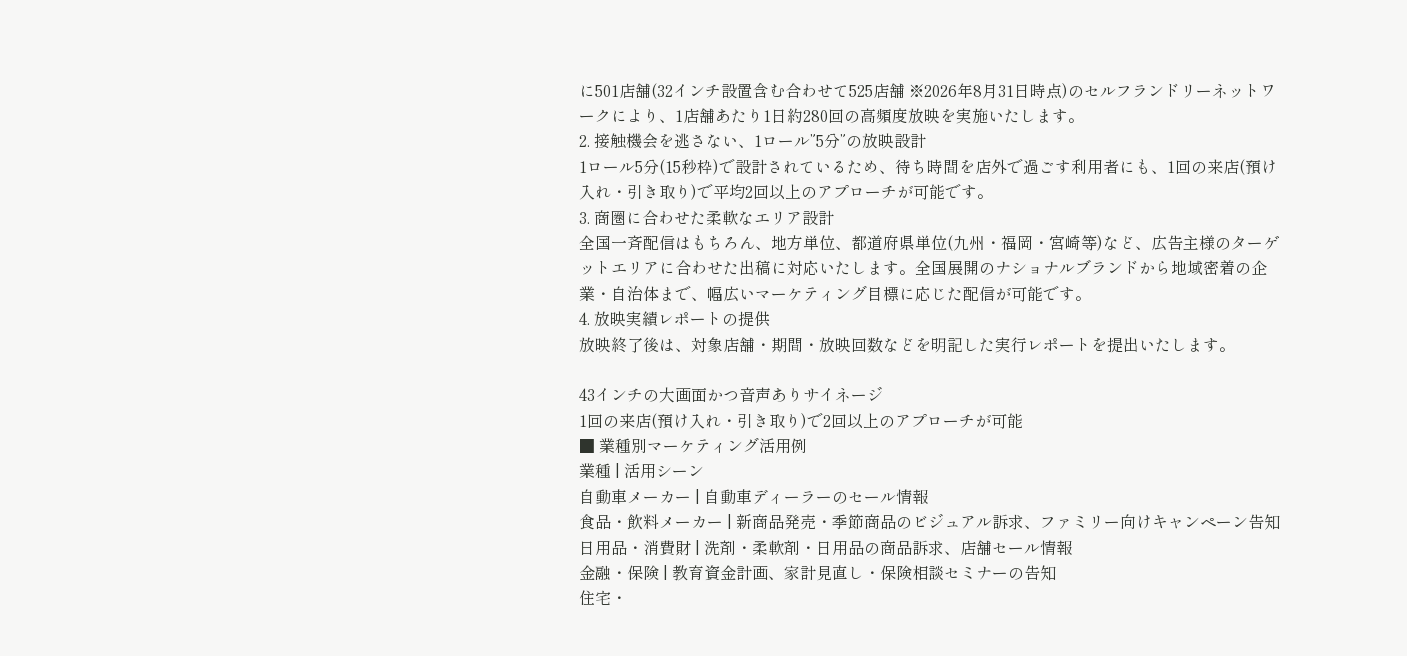に501店舗(32インチ設置含む合わせて525店舗 ※2026年8月31日時点)のセルフランドリーネットワークにより、1店舗あたり1日約280回の高頻度放映を実施いたします。
2. 接触機会を逃さない、1ロール”5分”の放映設計
1ロール5分(15秒枠)で設計されているため、待ち時間を店外で過ごす利用者にも、1回の来店(預け入れ・引き取り)で平均2回以上のアプローチが可能です。
3. 商圏に合わせた柔軟なエリア設計
全国一斉配信はもちろん、地方単位、都道府県単位(九州・福岡・宮崎等)など、広告主様のターゲットエリアに合わせた出稿に対応いたします。全国展開のナショナルブランドから地域密着の企業・自治体まで、幅広いマーケティング目標に応じた配信が可能です。
4. 放映実績レポートの提供
放映終了後は、対象店舗・期間・放映回数などを明記した実行レポートを提出いたします。

43インチの大画面かつ音声ありサイネージ
1回の来店(預け入れ・引き取り)で2回以上のアプローチが可能
■ 業種別マーケティング活用例
業種 | 活用シーン
自動車メーカー | 自動車ディーラーのセール情報
食品・飲料メーカー | 新商品発売・季節商品のビジュアル訴求、ファミリー向けキャンペーン告知
日用品・消費財 | 洗剤・柔軟剤・日用品の商品訴求、店舗セール情報
金融・保険 | 教育資金計画、家計見直し・保険相談セミナーの告知
住宅・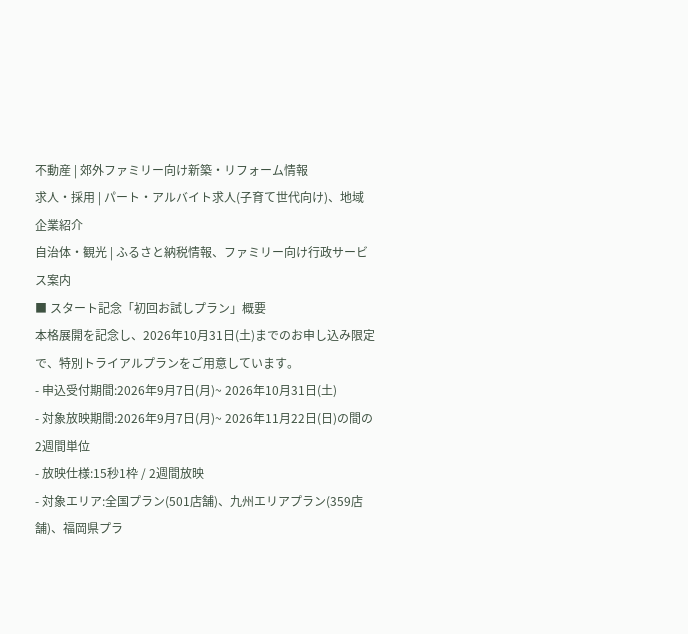不動産 | 郊外ファミリー向け新築・リフォーム情報
求人・採用 | パート・アルバイト求人(子育て世代向け)、地域企業紹介
自治体・観光 | ふるさと納税情報、ファミリー向け行政サービス案内
■ スタート記念「初回お試しプラン」概要
本格展開を記念し、2026年10月31日(土)までのお申し込み限定で、特別トライアルプランをご用意しています。
- 申込受付期間:2026年9月7日(月)~ 2026年10月31日(土)
- 対象放映期間:2026年9月7日(月)~ 2026年11月22日(日)の間の2週間単位
- 放映仕様:15秒1枠 / 2週間放映
- 対象エリア:全国プラン(501店舗)、九州エリアプラン(359店舗)、福岡県プラ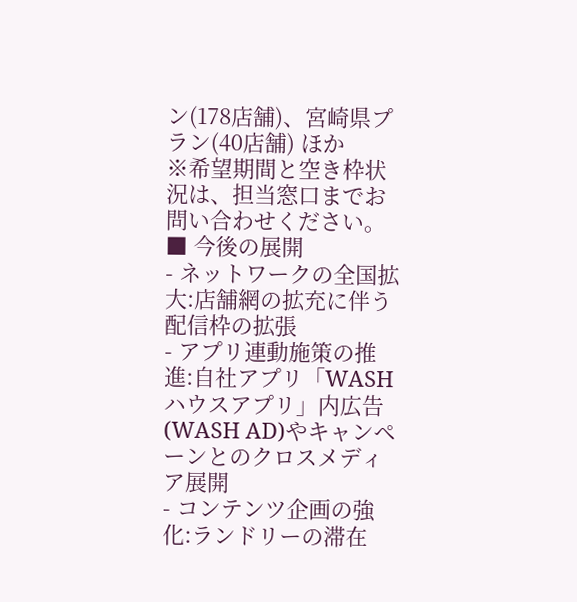ン(178店舗)、宮崎県プラン(40店舗) ほか
※希望期間と空き枠状況は、担当窓口までお問い合わせください。
■ 今後の展開
- ネットワークの全国拡大:店舗網の拡充に伴う配信枠の拡張
- アプリ連動施策の推進:自社アプリ「WASHハウスアプリ」内広告(WASH AD)やキャンペーンとのクロスメディア展開
- コンテンツ企画の強化:ランドリーの滞在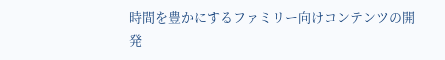時間を豊かにするファミリー向けコンテンツの開発